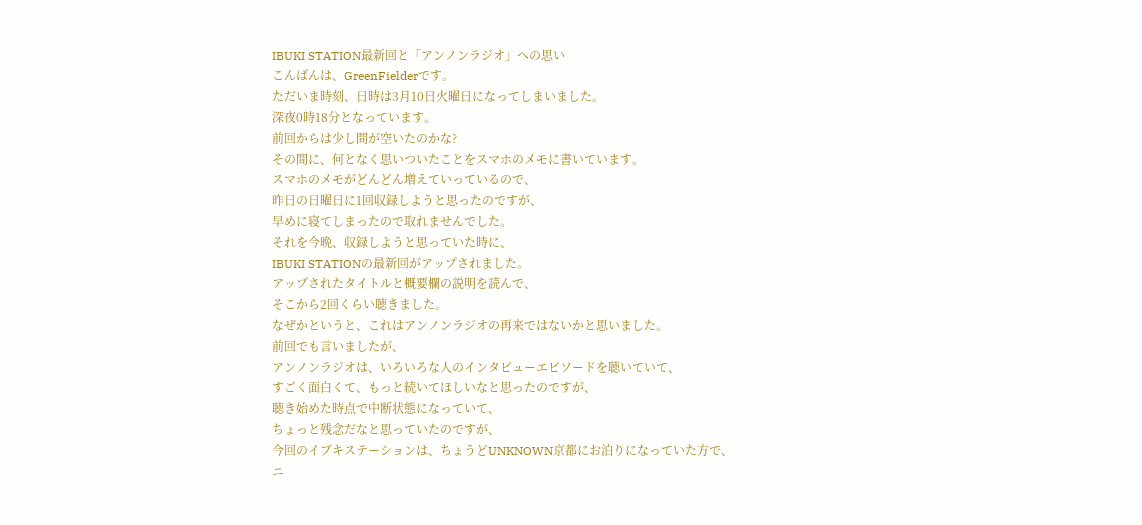IBUKI STATION最新回と「アンノンラジオ」への思い
こんばんは、GreenFielderです。
ただいま時刻、日時は3月10日火曜日になってしまいました。
深夜0時18分となっています。
前回からは少し間が空いたのかな?
その間に、何となく思いついたことをスマホのメモに書いています。
スマホのメモがどんどん増えていっているので、
昨日の日曜日に1回収録しようと思ったのですが、
早めに寝てしまったので取れませんでした。
それを今晩、収録しようと思っていた時に、
IBUKI STATIONの最新回がアップされました。
アップされたタイトルと概要欄の説明を読んで、
そこから2回くらい聴きました。
なぜかというと、これはアンノンラジオの再来ではないかと思いました。
前回でも言いましたが、
アンノンラジオは、いろいろな人のインタビューエピソードを聴いていて、
すごく面白くて、もっと続いてほしいなと思ったのですが、
聴き始めた時点で中断状態になっていて、
ちょっと残念だなと思っていたのですが、
今回のイブキステーションは、ちょうどUNKNOWN京都にお泊りになっていた方で、
ニ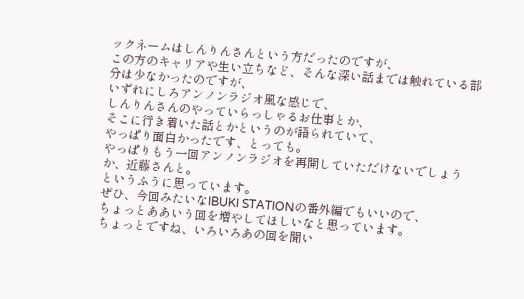ックネームはしんりんさんという方だったのですが、
この方のキャリアや生い立ちなど、そんな深い話までは触れている部分は少なかったのですが、
いずれにしろアンノンラジオ風な感じで、
しんりんさんのやっていらっしゃるお仕事とか、
そこに行き着いた話とかというのが語られていて、
やっぱり面白かったです、とっても。
やっぱりもう一回アンノンラジオを再開していただけないでしょうか、近藤さんと。
というふうに思っています。
ぜひ、今回みたいなIBUKI STATIONの番外編でもいいので、
ちょっとああいう回を増やしてほしいなと思っています。
ちょっとですね、いろいろあの回を聞い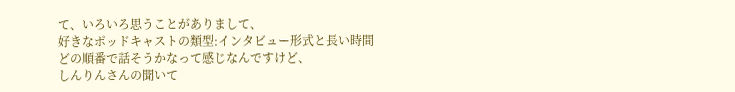て、いろいろ思うことがありまして、
好きなポッドキャストの類型:インタビュー形式と長い時間
どの順番で話そうかなって感じなんですけど、
しんりんさんの聞いて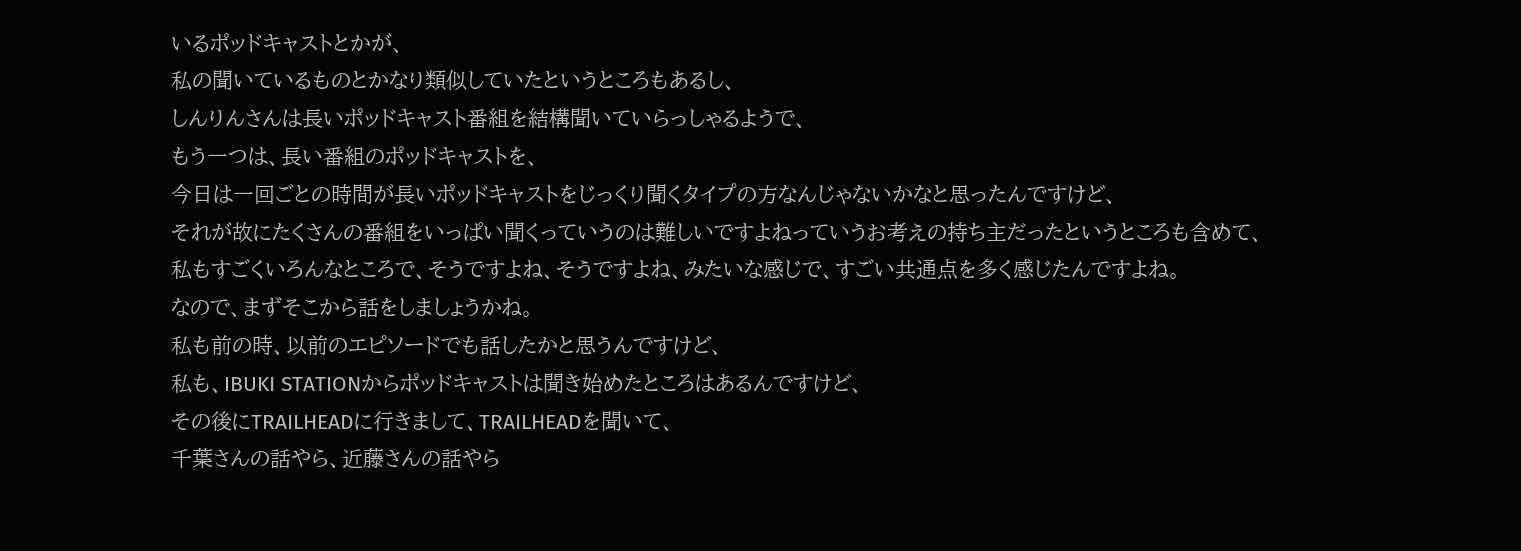いるポッドキャストとかが、
私の聞いているものとかなり類似していたというところもあるし、
しんりんさんは長いポッドキャスト番組を結構聞いていらっしゃるようで、
もう一つは、長い番組のポッドキャストを、
今日は一回ごとの時間が長いポッドキャストをじっくり聞くタイプの方なんじゃないかなと思ったんですけど、
それが故にたくさんの番組をいっぱい聞くっていうのは難しいですよねっていうお考えの持ち主だったというところも含めて、
私もすごくいろんなところで、そうですよね、そうですよね、みたいな感じで、すごい共通点を多く感じたんですよね。
なので、まずそこから話をしましょうかね。
私も前の時、以前のエピソードでも話したかと思うんですけど、
私も、IBUKI STATIONからポッドキャストは聞き始めたところはあるんですけど、
その後にTRAILHEADに行きまして、TRAILHEADを聞いて、
千葉さんの話やら、近藤さんの話やら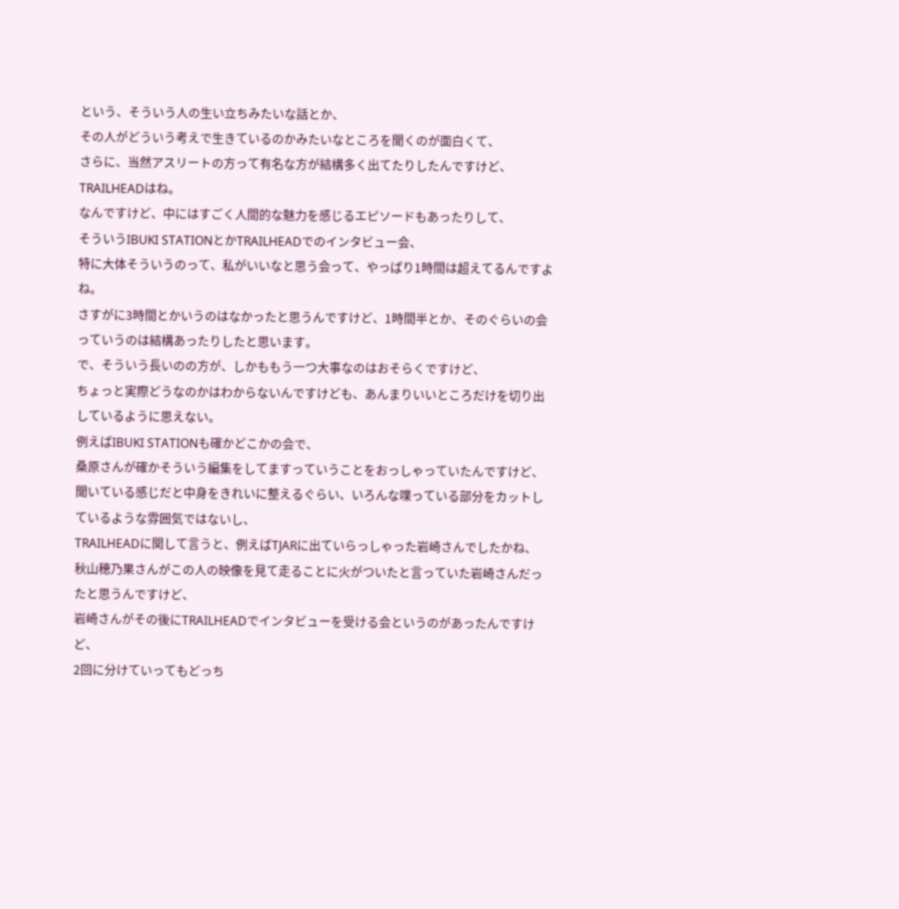という、そういう人の生い立ちみたいな話とか、
その人がどういう考えで生きているのかみたいなところを聞くのが面白くて、
さらに、当然アスリートの方って有名な方が結構多く出てたりしたんですけど、TRAILHEADはね。
なんですけど、中にはすごく人間的な魅力を感じるエピソードもあったりして、
そういうIBUKI STATIONとかTRAILHEADでのインタビュー会、
特に大体そういうのって、私がいいなと思う会って、やっぱり1時間は超えてるんですよね。
さすがに3時間とかいうのはなかったと思うんですけど、1時間半とか、そのぐらいの会っていうのは結構あったりしたと思います。
で、そういう長いのの方が、しかももう一つ大事なのはおそらくですけど、
ちょっと実際どうなのかはわからないんですけども、あんまりいいところだけを切り出しているように思えない。
例えばIBUKI STATIONも確かどこかの会で、
桑原さんが確かそういう編集をしてますっていうことをおっしゃっていたんですけど、
聞いている感じだと中身をきれいに整えるぐらい、いろんな喋っている部分をカットしているような雰囲気ではないし、
TRAILHEADに関して言うと、例えばTJARに出ていらっしゃった岩崎さんでしたかね、
秋山穂乃果さんがこの人の映像を見て走ることに火がついたと言っていた岩崎さんだったと思うんですけど、
岩崎さんがその後にTRAILHEADでインタビューを受ける会というのがあったんですけど、
2回に分けていってもどっち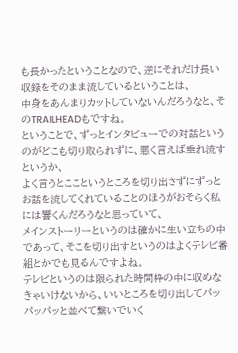も長かったということなので、逆にそれだけ長い収録をそのまま流しているということは、
中身をあんまりカットしていないんだろうなと、そのTRAILHEADもですね。
ということで、ずっとインタビューでの対話というのがどこも切り取られずに、悪く言えば垂れ流すというか、
よく言うとここというところを切り出さずにずっとお話を流してくれていることのほうがおそらく私には響くんだろうなと思っていて、
メインストーリーというのは確かに生い立ちの中であって、そこを切り出すというのはよくテレビ番組とかでも見るんですよね。
テレビというのは限られた時間枠の中に収めなきゃいけないから、いいところを切り出してパッパッパッと並べて繋いでいく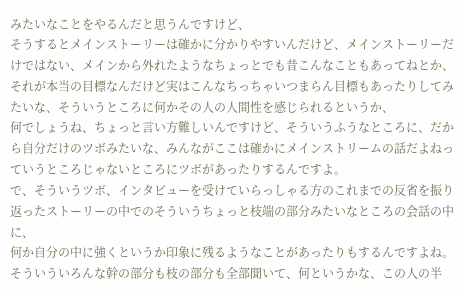みたいなことをやるんだと思うんですけど、
そうするとメインストーリーは確かに分かりやすいんだけど、メインストーリーだけではない、メインから外れたようなちょっとでも昔こんなこともあってねとか、
それが本当の目標なんだけど実はこんなちっちゃいつまらん目標もあったりしてみたいな、そういうところに何かその人の人間性を感じられるというか、
何でしょうね、ちょっと言い方難しいんですけど、そういうふうなところに、だから自分だけのツボみたいな、みんながここは確かにメインストリームの話だよねっていうところじゃないところにツボがあったりするんですよ。
で、そういうツボ、インタビューを受けていらっしゃる方のこれまでの反省を振り返ったストーリーの中でのそういうちょっと枝端の部分みたいなところの会話の中に、
何か自分の中に強くというか印象に残るようなことがあったりもするんですよね。
そういういろんな幹の部分も枝の部分も全部聞いて、何というかな、この人の半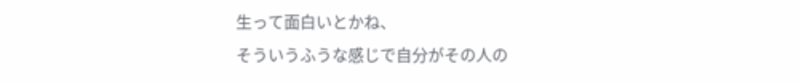生って面白いとかね、
そういうふうな感じで自分がその人の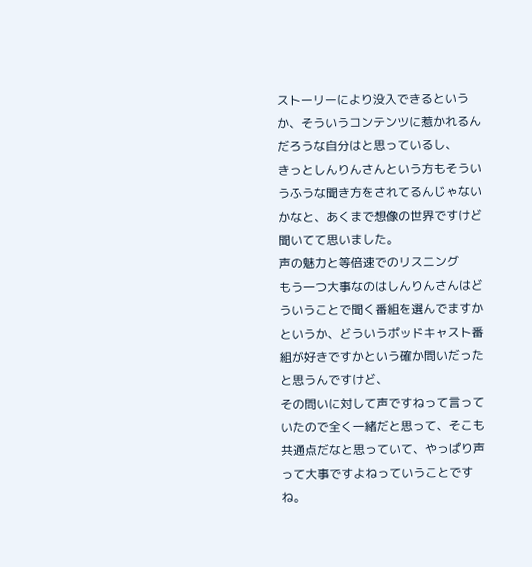ストーリーにより没入できるというか、そういうコンテンツに惹かれるんだろうな自分はと思っているし、
きっとしんりんさんという方もそういうふうな聞き方をされてるんじゃないかなと、あくまで想像の世界ですけど聞いてて思いました。
声の魅力と等倍速でのリスニング
もう一つ大事なのはしんりんさんはどういうことで聞く番組を選んでますかというか、どういうポッドキャスト番組が好きですかという確か問いだったと思うんですけど、
その問いに対して声ですねって言っていたので全く一緒だと思って、そこも共通点だなと思っていて、やっぱり声って大事ですよねっていうことですね。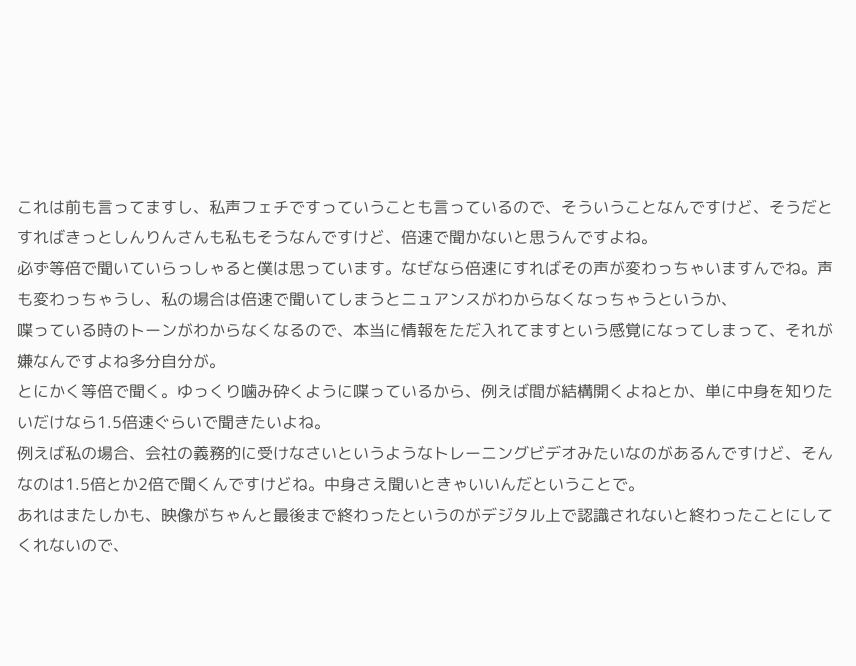これは前も言ってますし、私声フェチですっていうことも言っているので、そういうことなんですけど、そうだとすればきっとしんりんさんも私もそうなんですけど、倍速で聞かないと思うんですよね。
必ず等倍で聞いていらっしゃると僕は思っています。なぜなら倍速にすればその声が変わっちゃいますんでね。声も変わっちゃうし、私の場合は倍速で聞いてしまうとニュアンスがわからなくなっちゃうというか、
喋っている時のトーンがわからなくなるので、本当に情報をただ入れてますという感覚になってしまって、それが嫌なんですよね多分自分が。
とにかく等倍で聞く。ゆっくり噛み砕くように喋っているから、例えば間が結構開くよねとか、単に中身を知りたいだけなら1.5倍速ぐらいで聞きたいよね。
例えば私の場合、会社の義務的に受けなさいというようなトレーニングビデオみたいなのがあるんですけど、そんなのは1.5倍とか2倍で聞くんですけどね。中身さえ聞いときゃいいんだということで。
あれはまたしかも、映像がちゃんと最後まで終わったというのがデジタル上で認識されないと終わったことにしてくれないので、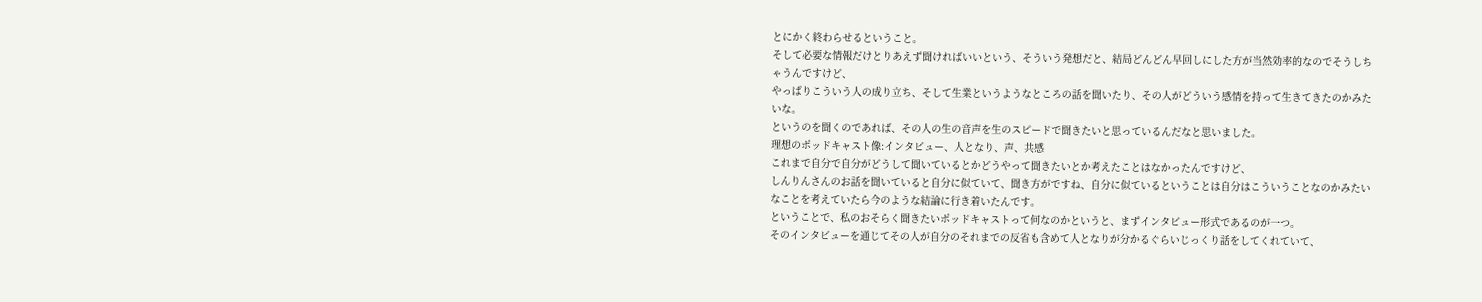とにかく終わらせるということ。
そして必要な情報だけとりあえず聞ければいいという、そういう発想だと、結局どんどん早回しにした方が当然効率的なのでそうしちゃうんですけど、
やっぱりこういう人の成り立ち、そして生業というようなところの話を聞いたり、その人がどういう感情を持って生きてきたのかみたいな。
というのを聞くのであれば、その人の生の音声を生のスピードで聞きたいと思っているんだなと思いました。
理想のポッドキャスト像:インタビュー、人となり、声、共感
これまで自分で自分がどうして聞いているとかどうやって聞きたいとか考えたことはなかったんですけど、
しんりんさんのお話を聞いていると自分に似ていて、聞き方がですね、自分に似ているということは自分はこういうことなのかみたいなことを考えていたら今のような結論に行き着いたんです。
ということで、私のおそらく聞きたいポッドキャストって何なのかというと、まずインタビュー形式であるのが一つ。
そのインタビューを通じてその人が自分のそれまでの反省も含めて人となりが分かるぐらいじっくり話をしてくれていて、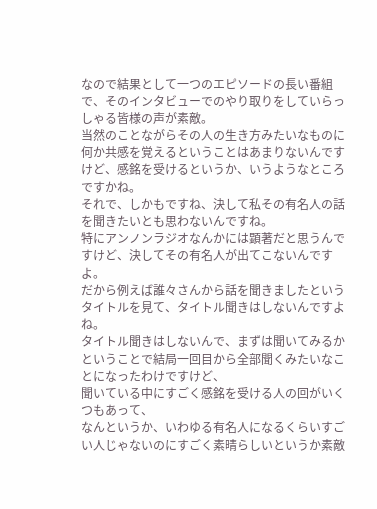なので結果として一つのエピソードの長い番組で、そのインタビューでのやり取りをしていらっしゃる皆様の声が素敵。
当然のことながらその人の生き方みたいなものに何か共感を覚えるということはあまりないんですけど、感銘を受けるというか、いうようなところですかね。
それで、しかもですね、決して私その有名人の話を聞きたいとも思わないんですね。
特にアンノンラジオなんかには顕著だと思うんですけど、決してその有名人が出てこないんですよ。
だから例えば誰々さんから話を聞きましたというタイトルを見て、タイトル聞きはしないんですよね。
タイトル聞きはしないんで、まずは聞いてみるかということで結局一回目から全部聞くみたいなことになったわけですけど、
聞いている中にすごく感銘を受ける人の回がいくつもあって、
なんというか、いわゆる有名人になるくらいすごい人じゃないのにすごく素晴らしいというか素敵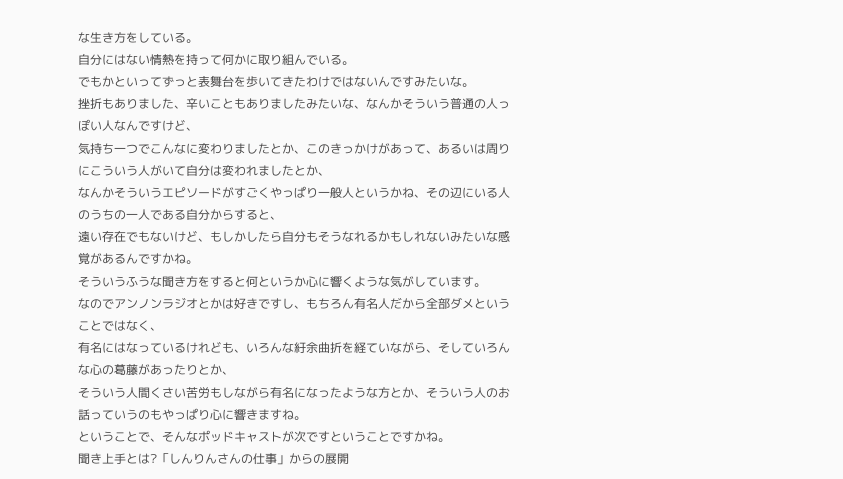な生き方をしている。
自分にはない情熱を持って何かに取り組んでいる。
でもかといってずっと表舞台を歩いてきたわけではないんですみたいな。
挫折もありました、辛いこともありましたみたいな、なんかそういう普通の人っぽい人なんですけど、
気持ち一つでこんなに変わりましたとか、このきっかけがあって、あるいは周りにこういう人がいて自分は変われましたとか、
なんかそういうエピソードがすごくやっぱり一般人というかね、その辺にいる人のうちの一人である自分からすると、
遠い存在でもないけど、もしかしたら自分もそうなれるかもしれないみたいな感覚があるんですかね。
そういうふうな聞き方をすると何というか心に響くような気がしています。
なのでアンノンラジオとかは好きですし、もちろん有名人だから全部ダメということではなく、
有名にはなっているけれども、いろんな紆余曲折を経ていながら、そしていろんな心の葛藤があったりとか、
そういう人間くさい苦労もしながら有名になったような方とか、そういう人のお話っていうのもやっぱり心に響きますね。
ということで、そんなポッドキャストが次ですということですかね。
聞き上手とは?「しんりんさんの仕事」からの展開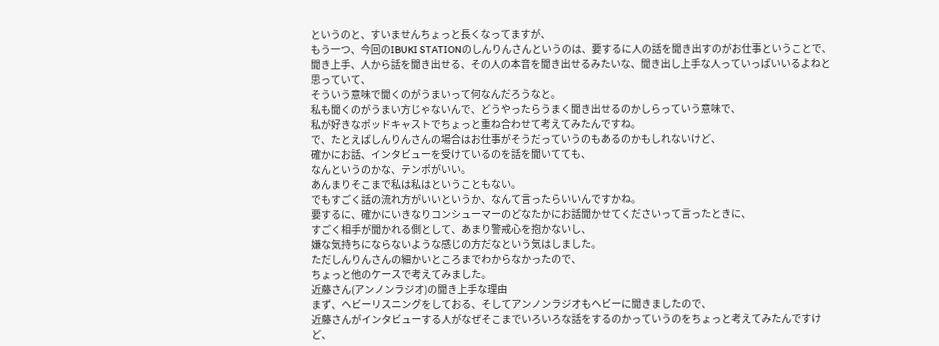というのと、すいませんちょっと長くなってますが、
もう一つ、今回のIBUKI STATIONのしんりんさんというのは、要するに人の話を聞き出すのがお仕事ということで、
聞き上手、人から話を聞き出せる、その人の本音を聞き出せるみたいな、聞き出し上手な人っていっぱいいるよねと思っていて、
そういう意味で聞くのがうまいって何なんだろうなと。
私も聞くのがうまい方じゃないんで、どうやったらうまく聞き出せるのかしらっていう意味で、
私が好きなポッドキャストでちょっと重ね合わせて考えてみたんですね。
で、たとえばしんりんさんの場合はお仕事がそうだっていうのもあるのかもしれないけど、
確かにお話、インタビューを受けているのを話を聞いてても、
なんというのかな、テンポがいい。
あんまりそこまで私は私はということもない。
でもすごく話の流れ方がいいというか、なんて言ったらいいんですかね。
要するに、確かにいきなりコンシューマーのどなたかにお話聞かせてくださいって言ったときに、
すごく相手が聞かれる側として、あまり警戒心を抱かないし、
嫌な気持ちにならないような感じの方だなという気はしました。
ただしんりんさんの細かいところまでわからなかったので、
ちょっと他のケースで考えてみました。
近藤さん(アンノンラジオ)の聞き上手な理由
まず、ヘビーリスニングをしておる、そしてアンノンラジオもヘビーに聞きましたので、
近藤さんがインタビューする人がなぜそこまでいろいろな話をするのかっていうのをちょっと考えてみたんですけど、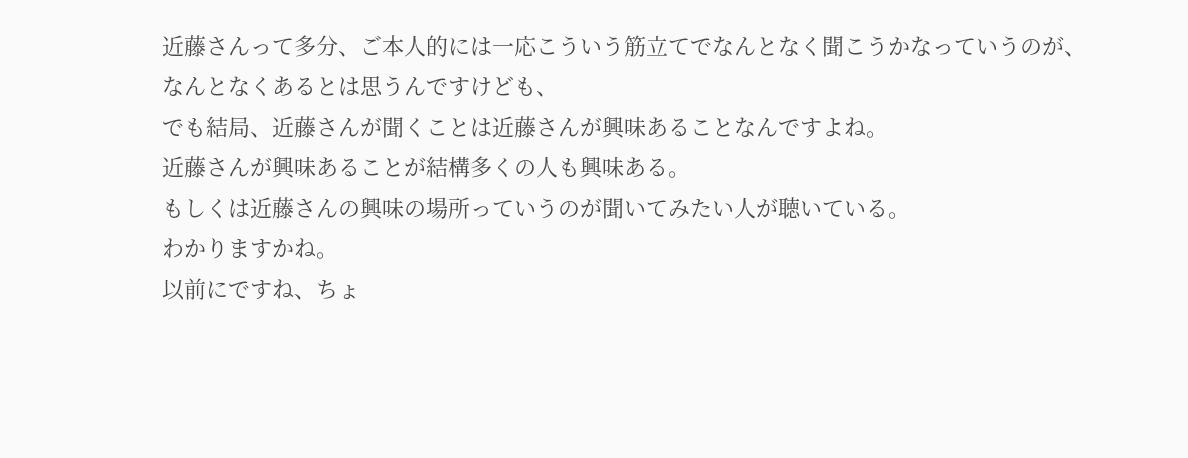近藤さんって多分、ご本人的には一応こういう筋立てでなんとなく聞こうかなっていうのが、
なんとなくあるとは思うんですけども、
でも結局、近藤さんが聞くことは近藤さんが興味あることなんですよね。
近藤さんが興味あることが結構多くの人も興味ある。
もしくは近藤さんの興味の場所っていうのが聞いてみたい人が聴いている。
わかりますかね。
以前にですね、ちょ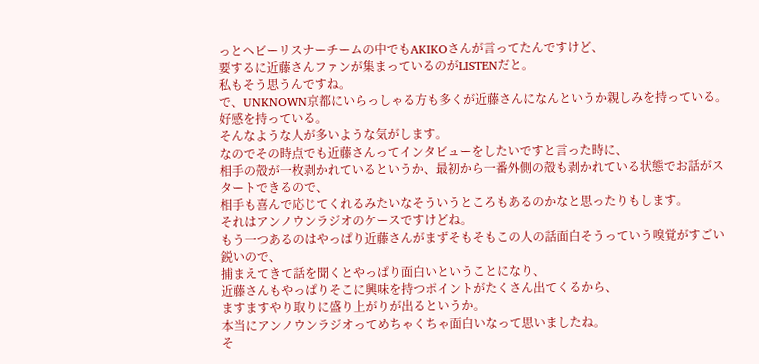っとヘビーリスナーチームの中でもAKIKOさんが言ってたんですけど、
要するに近藤さんファンが集まっているのがLISTENだと。
私もそう思うんですね。
で、UNKNOWN京都にいらっしゃる方も多くが近藤さんになんというか親しみを持っている。
好感を持っている。
そんなような人が多いような気がします。
なのでその時点でも近藤さんってインタビューをしたいですと言った時に、
相手の殻が一枚剥かれているというか、最初から一番外側の殻も剥かれている状態でお話がスタートできるので、
相手も喜んで応じてくれるみたいなそういうところもあるのかなと思ったりもします。
それはアンノウンラジオのケースですけどね。
もう一つあるのはやっぱり近藤さんがまずそもそもこの人の話面白そうっていう嗅覚がすごい鋭いので、
捕まえてきて話を聞くとやっぱり面白いということになり、
近藤さんもやっぱりそこに興味を持つポイントがたくさん出てくるから、
ますますやり取りに盛り上がりが出るというか。
本当にアンノウンラジオってめちゃくちゃ面白いなって思いましたね。
そ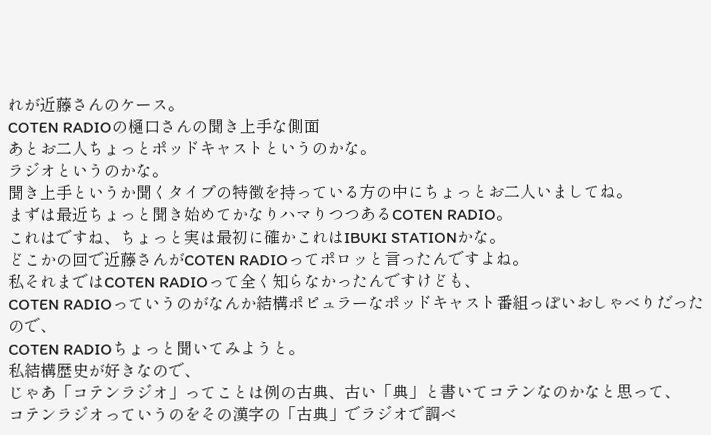れが近藤さんのケース。
COTEN RADIOの樋口さんの聞き上手な側面
あとお二人ちょっとポッドキャストというのかな。
ラジオというのかな。
聞き上手というか聞くタイプの特徴を持っている方の中にちょっとお二人いましてね。
まずは最近ちょっと聞き始めてかなりハマりつつあるCOTEN RADIO。
これはですね、ちょっと実は最初に確かこれはIBUKI STATIONかな。
どこかの回で近藤さんがCOTEN RADIOってポロッと言ったんですよね。
私それまではCOTEN RADIOって全く知らなかったんですけども、
COTEN RADIOっていうのがなんか結構ポピュラーなポッドキャスト番組っぽいおしゃべりだったので、
COTEN RADIOちょっと聞いてみようと。
私結構歴史が好きなので、
じゃあ「コテンラジオ」ってことは例の古典、古い「典」と書いてコテンなのかなと思って、
コテンラジオっていうのをその漢字の「古典」でラジオで調べ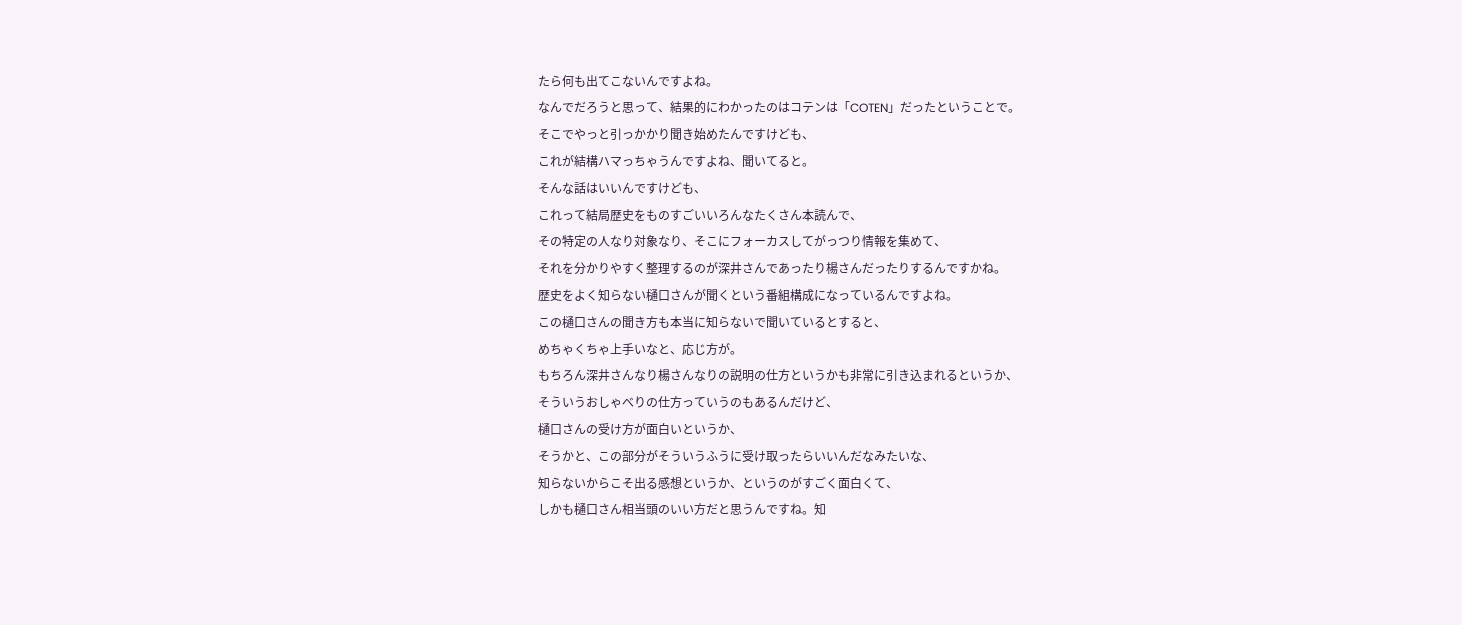たら何も出てこないんですよね。
なんでだろうと思って、結果的にわかったのはコテンは「COTEN」だったということで。
そこでやっと引っかかり聞き始めたんですけども、
これが結構ハマっちゃうんですよね、聞いてると。
そんな話はいいんですけども、
これって結局歴史をものすごいいろんなたくさん本読んで、
その特定の人なり対象なり、そこにフォーカスしてがっつり情報を集めて、
それを分かりやすく整理するのが深井さんであったり楊さんだったりするんですかね。
歴史をよく知らない樋口さんが聞くという番組構成になっているんですよね。
この樋口さんの聞き方も本当に知らないで聞いているとすると、
めちゃくちゃ上手いなと、応じ方が。
もちろん深井さんなり楊さんなりの説明の仕方というかも非常に引き込まれるというか、
そういうおしゃべりの仕方っていうのもあるんだけど、
樋口さんの受け方が面白いというか、
そうかと、この部分がそういうふうに受け取ったらいいんだなみたいな、
知らないからこそ出る感想というか、というのがすごく面白くて、
しかも樋口さん相当頭のいい方だと思うんですね。知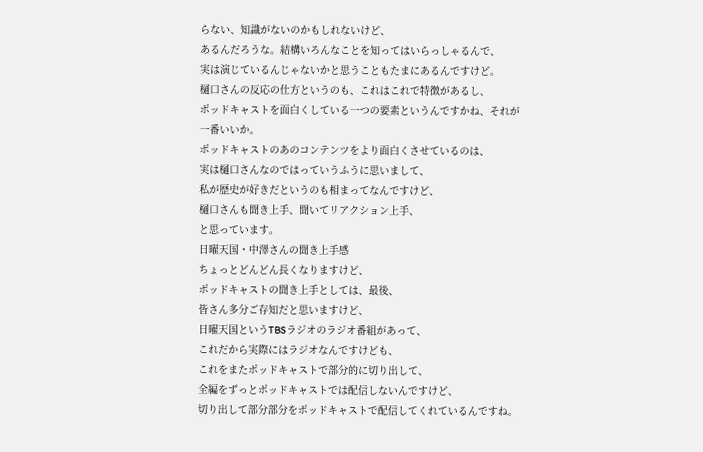らない、知識がないのかもしれないけど、
あるんだろうな。結構いろんなことを知ってはいらっしゃるんで、
実は演じているんじゃないかと思うこともたまにあるんですけど。
樋口さんの反応の仕方というのも、これはこれで特徴があるし、
ポッドキャストを面白くしている一つの要素というんですかね、それが一番いいか。
ポッドキャストのあのコンテンツをより面白くさせているのは、
実は樋口さんなのではっていうふうに思いまして、
私が歴史が好きだというのも相まってなんですけど、
樋口さんも聞き上手、聞いてリアクション上手、
と思っています。
日曜天国・中澤さんの聞き上手感
ちょっとどんどん長くなりますけど、
ポッドキャストの聞き上手としては、最後、
皆さん多分ご存知だと思いますけど、
日曜天国というTBSラジオのラジオ番組があって、
これだから実際にはラジオなんですけども、
これをまたポッドキャストで部分的に切り出して、
全編をずっとポッドキャストでは配信しないんですけど、
切り出して部分部分をポッドキャストで配信してくれているんですね。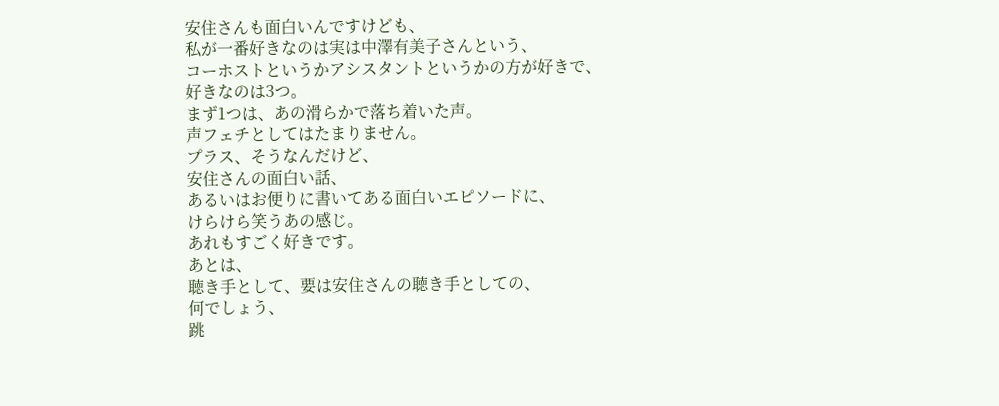安住さんも面白いんですけども、
私が一番好きなのは実は中澤有美子さんという、
コーホストというかアシスタントというかの方が好きで、
好きなのは3つ。
まず1つは、あの滑らかで落ち着いた声。
声フェチとしてはたまりません。
プラス、そうなんだけど、
安住さんの面白い話、
あるいはお便りに書いてある面白いエピソードに、
けらけら笑うあの感じ。
あれもすごく好きです。
あとは、
聴き手として、要は安住さんの聴き手としての、
何でしょう、
跳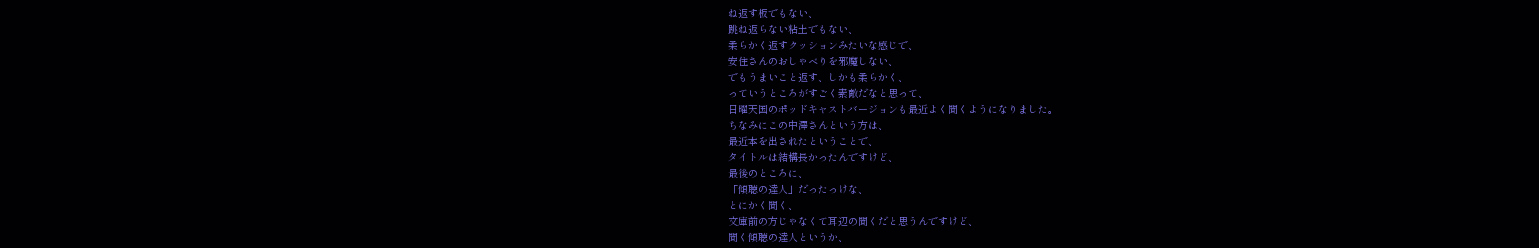ね返す板でもない、
跳ね返らない粘土でもない、
柔らかく返すクッションみたいな感じで、
安住さんのおしゃべりを邪魔しない、
でもうまいこと返す、しかも柔らかく、
っていうところがすごく素敵だなと思って、
日曜天国のポッドキャストバージョンも最近よく聞くようになりました。
ちなみにこの中澤さんという方は、
最近本を出されたということで、
タイトルは結構長かったんですけど、
最後のところに、
「傾聴の達人」だったっけな、
とにかく聞く、
文庫前の方じゃなくて耳辺の聞くだと思うんですけど、
聞く傾聴の達人というか、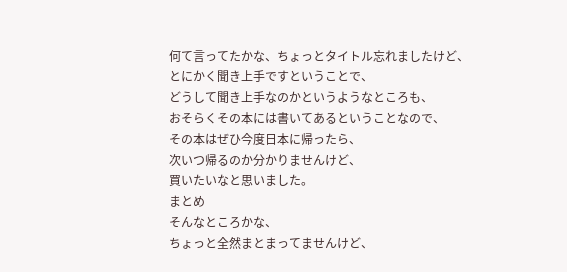何て言ってたかな、ちょっとタイトル忘れましたけど、
とにかく聞き上手ですということで、
どうして聞き上手なのかというようなところも、
おそらくその本には書いてあるということなので、
その本はぜひ今度日本に帰ったら、
次いつ帰るのか分かりませんけど、
買いたいなと思いました。
まとめ
そんなところかな、
ちょっと全然まとまってませんけど、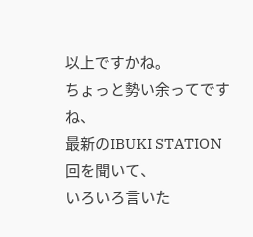以上ですかね。
ちょっと勢い余ってですね、
最新のIBUKI STATION回を聞いて、
いろいろ言いた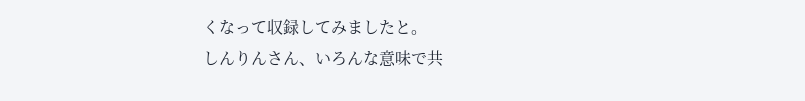くなって収録してみましたと。
しんりんさん、いろんな意味で共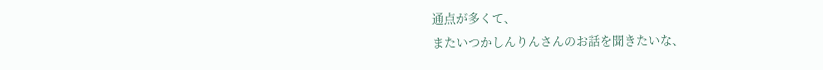通点が多くて、
またいつかしんりんさんのお話を聞きたいな、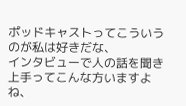ポッドキャストってこういうのが私は好きだな、
インタビューで人の話を聞き上手ってこんな方いますよね、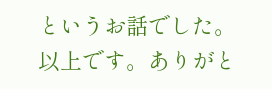というお話でした。
以上です。ありがと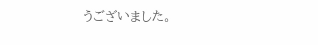うございました。